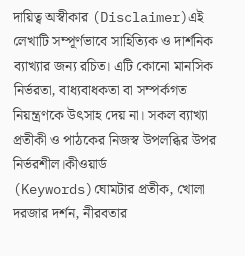দায়িত্ব অস্বীকার (Disclaimer)এই লেখাটি সম্পূর্ণভাবে সাহিত্যিক ও দার্শনিক ব্যাখ্যার জন্য রচিত। এটি কোনো মানসিক নির্ভরতা, বাধ্যবাধকতা বা সম্পর্কগত নিয়ন্ত্রণকে উৎসাহ দেয় না। সকল ব্যাখ্যা প্রতীকী ও পাঠকের নিজস্ব উপলব্ধির উপর নির্ভরশীল।কীওয়ার্ড (Keywords)ঘোমটার প্রতীক, খোলা দরজার দর্শন, নীরবতার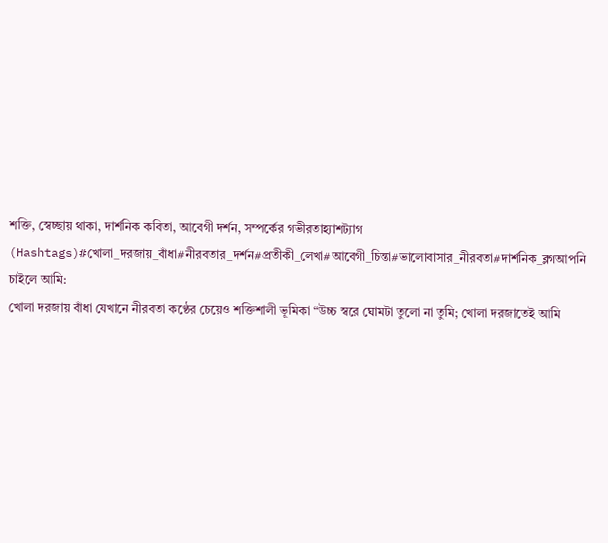শক্তি, স্বেচ্ছায় থাকা, দার্শনিক কবিতা, আবেগী দর্শন, সম্পর্কের গভীরতাহ্যাশট্যাগ (Hashtags)#খোলা_দরজায়_বাঁধা#নীরবতার_দর্শন#প্রতীকী_লেখা#আবেগী_চিন্তা#ভালোবাসার_নীরবতা#দার্শনিক_ব্লগআপনি চাইলে আমি:
খোলা দরজায় বাঁধা যেখানে নীরবতা কণ্ঠের চেয়েও শক্তিশালী ভূমিকা “উচ্চ স্বরে ঘোমটা তুলো না তুমি; খোলা দরজাতেই আমি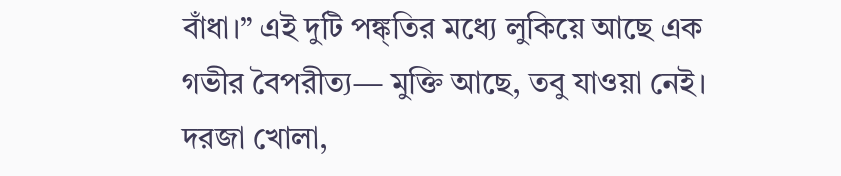বাঁধা।” এই দুটি পঙ্ক্তির মধ্যে লুকিয়ে আছে এক গভীর বৈপরীত্য— মুক্তি আছে, তবু যাওয়া নেই। দরজা খোলা,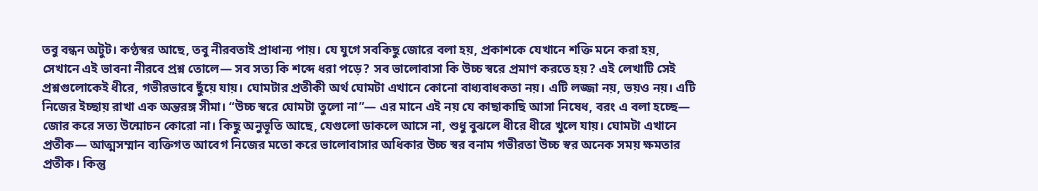তবু বন্ধন অটুট। কণ্ঠস্বর আছে, তবু নীরবতাই প্রাধান্য পায়। যে যুগে সবকিছু জোরে বলা হয়, প্রকাশকে যেখানে শক্তি মনে করা হয়, সেখানে এই ভাবনা নীরবে প্রশ্ন তোলে— সব সত্য কি শব্দে ধরা পড়ে? সব ভালোবাসা কি উচ্চ স্বরে প্রমাণ করতে হয়? এই লেখাটি সেই প্রশ্নগুলোকেই ধীরে, গভীরভাবে ছুঁয়ে যায়। ঘোমটার প্রতীকী অর্থ ঘোমটা এখানে কোনো বাধ্যবাধকতা নয়। এটি লজ্জা নয়, ভয়ও নয়। এটি নিজের ইচ্ছায় রাখা এক অন্তরঙ্গ সীমা। “উচ্চ স্বরে ঘোমটা তুলো না”— এর মানে এই নয় যে কাছাকাছি আসা নিষেধ, বরং এ বলা হচ্ছে— জোর করে সত্য উন্মোচন কোরো না। কিছু অনুভূতি আছে, যেগুলো ডাকলে আসে না, শুধু বুঝলে ধীরে ধীরে খুলে যায়। ঘোমটা এখানে প্রতীক— আত্মসম্মান ব্যক্তিগত আবেগ নিজের মতো করে ভালোবাসার অধিকার উচ্চ স্বর বনাম গভীরতা উচ্চ স্বর অনেক সময় ক্ষমতার প্রতীক। কিন্তু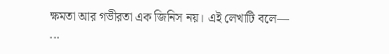ক্ষমতা আর গভীরতা এক জিনিস নয়। এই লেখাটি বলে— ...